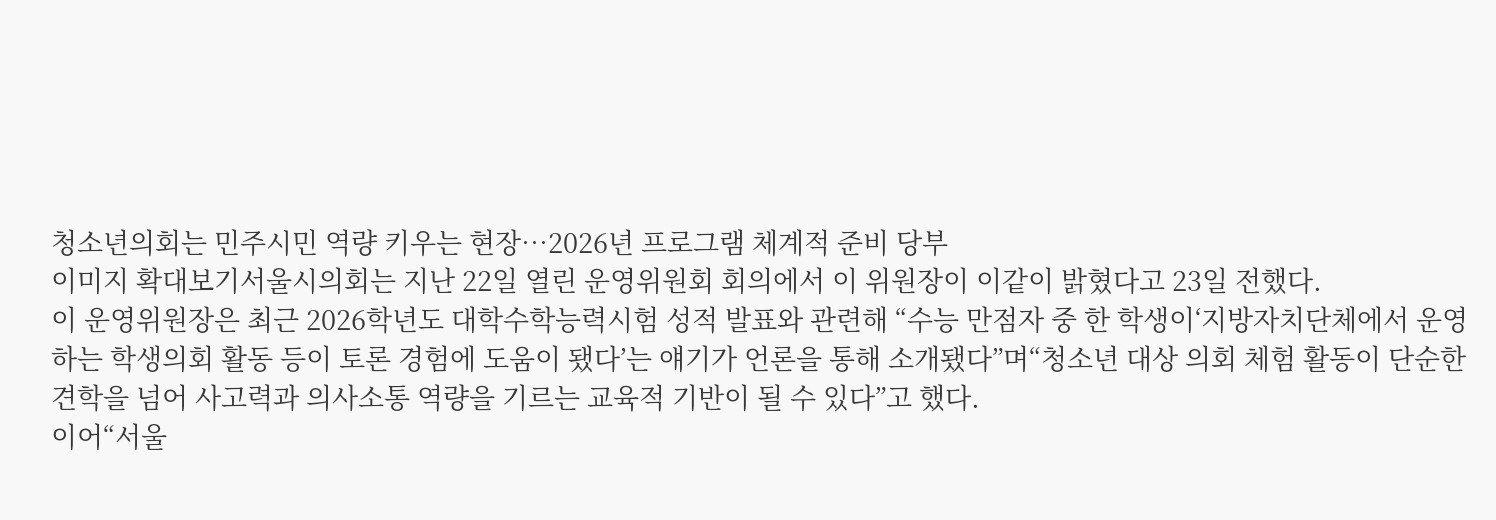청소년의회는 민주시민 역량 키우는 현장…2026년 프로그램 체계적 준비 당부
이미지 확대보기서울시의회는 지난 22일 열린 운영위원회 회의에서 이 위원장이 이같이 밝혔다고 23일 전했다.
이 운영위원장은 최근 2026학년도 대학수학능력시험 성적 발표와 관련해 “수능 만점자 중 한 학생이‘지방자치단체에서 운영하는 학생의회 활동 등이 토론 경험에 도움이 됐다’는 얘기가 언론을 통해 소개됐다”며“청소년 대상 의회 체험 활동이 단순한 견학을 넘어 사고력과 의사소통 역량을 기르는 교육적 기반이 될 수 있다”고 했다.
이어“서울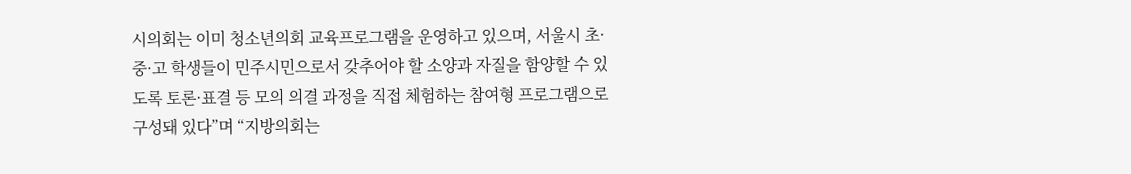시의회는 이미 청소년의회 교육프로그램을 운영하고 있으며, 서울시 초·중·고 학생들이 민주시민으로서 갖추어야 할 소양과 자질을 함양할 수 있도록 토론·표결 등 모의 의결 과정을 직접 체험하는 참여형 프로그램으로 구성돼 있다”며 “지방의회는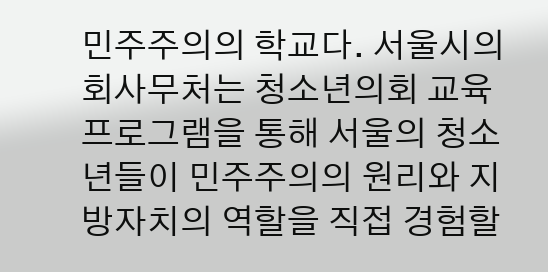민주주의의 학교다. 서울시의회사무처는 청소년의회 교육프로그램을 통해 서울의 청소년들이 민주주의의 원리와 지방자치의 역할을 직접 경험할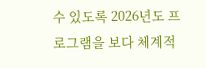수 있도록 2026년도 프로그램을 보다 체계적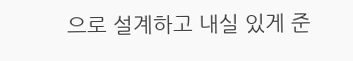으로 설계하고 내실 있게 준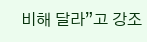비해 달라”고 강조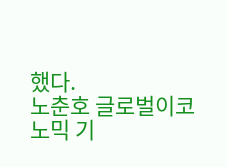했다.
노춘호 글로벌이코노믹 기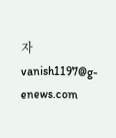자 vanish1197@g-enews.com